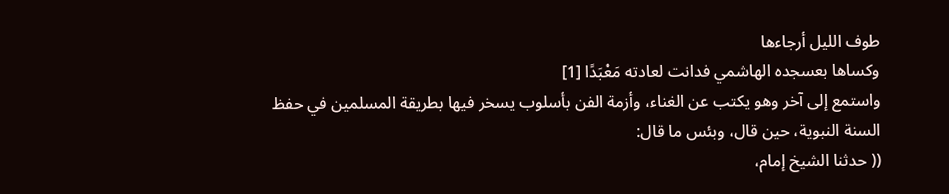طوف الليل أرجاءها
وكساها بعسجده الهاشمي فدانت لعادته مَعْبَدًا [1]
واستمع إلى آخر وهو يكتب عن الغناء، وأزمة الفن بأسلوب يسخر فيها بطريقة المسلمين في حفظ السنة النبوية، حين قال، وبئس ما قال:
(( حدثنا الشيخ إمام،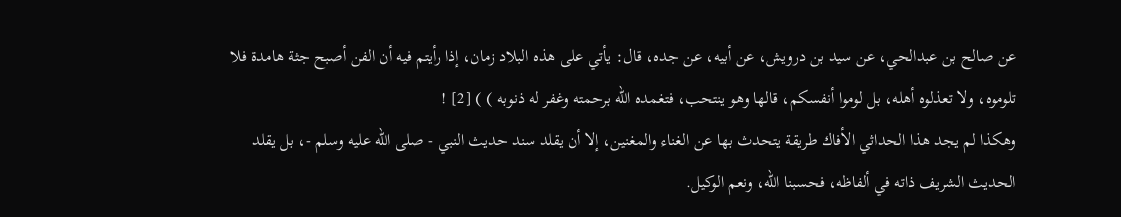عن صالح بن عبدالحي، عن سيد بن درويش، عن أبيه، عن جده، قال: يأتي على هذه البلاد زمان، إذا رأيتم فيه أن الفن أصبح جثة هامدة فلا تلوموه، ولا تعذلوه أهله، بل لوموا أنفسكم، قالها وهو ينتحب، فتغمده الله برحمته وغفر له ذنوبه ) ) [2] !
وهكذا لم يجد هذا الحداثي الأفاك طريقة يتحدث بها عن الغناء والمغنين، إلا أن يقلد سند حديث النبي - صلى الله عليه وسلم -، بل يقلد الحديث الشريف ذاته في ألفاظه، فحسبنا الله، ونعم الوكيل.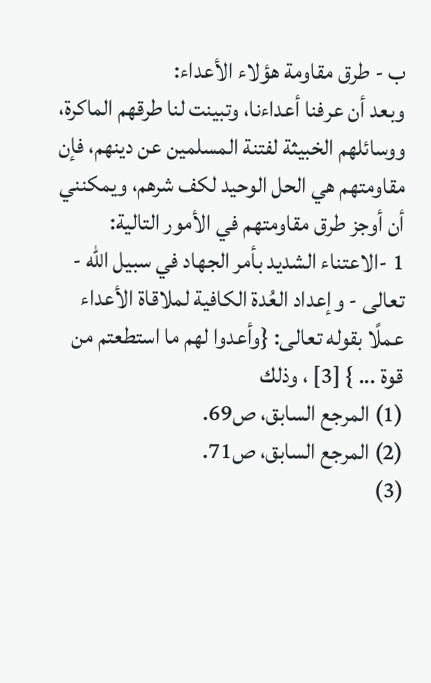ب - طرق مقاومة هؤلاء الأعداء:
وبعد أن عرفنا أعداءنا، وتبينت لنا طرقهم الماكرة، ووسائلهم الخبيثة لفتنة المسلمين عن دينهم، فإن مقاومتهم هي الحل الوحيد لكف شرهم، ويمكنني أن أوجز طرق مقاومتهم في الأمور التالية:
1 -الاعتناء الشديد بأمر الجهاد في سبيل الله - تعالى - وإعداد العُدة الكافية لملاقاة الأعداء عملًا بقوله تعالى: {وأعدوا لهم ما استطعتم من قوة ... } [3] ، وذلك
(1) المرجع السابق، ص69.
(2) المرجع السابق، ص71.
(3)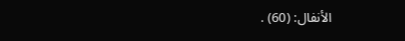الأنفال: (60) .